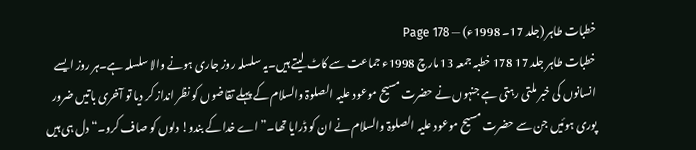خطبات طاہر (جلد 17۔ 1998ء) — Page 178
خطبات طاہر جلد 17 178 خطبہ جمعہ 13 مارچ 1998ء جماعت سے کاٹ لیتے ہیں۔یہ سلسلہ روز جاری ہونے والا سلسلہ ہے۔ہر روز ایسے انسانوں کی خبر ملتی رہتی ہے جنہوں نے حضرت مسیح موعود علیہ الصلوۃ والسلام کے پہلے تقاضوں کو نظر انداز کر دیا تو آخری باتیں ضرور پوری ہوئیں جن سے حضرت مسیح موعود علیہ الصلوۃ والسلام نے ان کو ڈرایا تھا۔”اے خدا کے بندو! دلوں کو صاف کرو۔“ دل ہی ہیں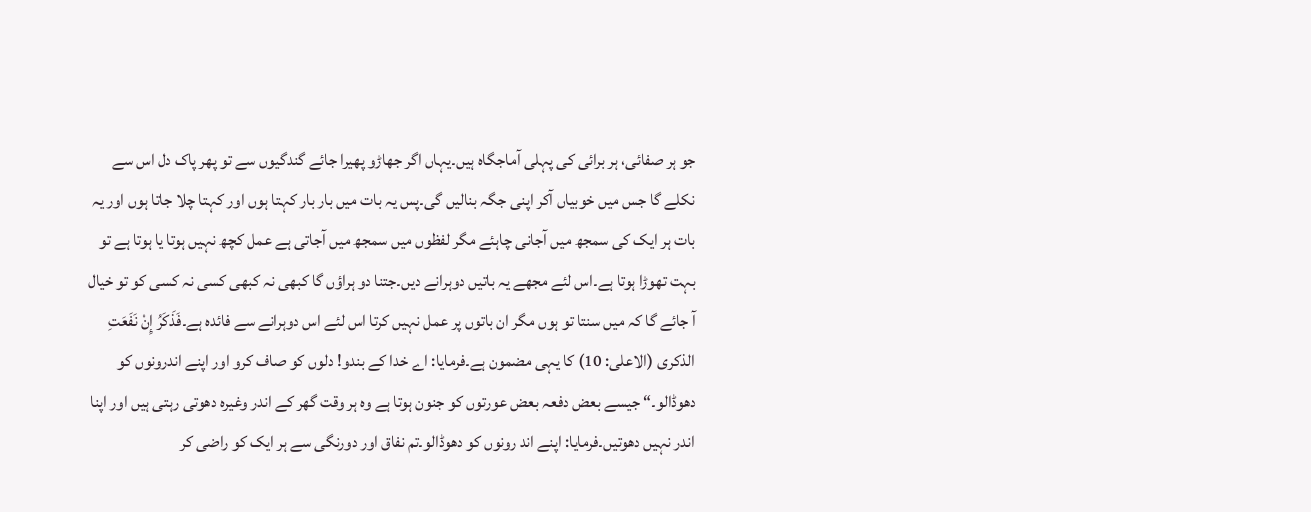جو ہر صفائی، ہر برائی کی پہلی آماجگاہ ہیں۔یہاں اگر جھاڑو پھیرا جائے گندگیوں سے تو پھر پاک دل اس سے نکلے گا جس میں خوبیاں آکر اپنی جگہ بنالیں گی۔پس یہ بات میں بار بار کہتا ہوں اور کہتا چلا جاتا ہوں اور یہ بات ہر ایک کی سمجھ میں آجانی چاہئے مگر لفظوں میں سمجھ میں آجاتی ہے عمل کچھ نہیں ہوتا یا ہوتا ہے تو بہت تھوڑا ہوتا ہے۔اس لئے مجھے یہ باتیں دوہرانے دیں۔جتنا دو ہراؤں گا کبھی نہ کبھی کسی نہ کسی کو تو خیال آ جائے گا کہ میں سنتا تو ہوں مگر ان باتوں پر عمل نہیں کرتا اس لئے اس دوہرانے سے فائدہ ہے۔فَذَكَرُ إِنْ نَفَعَتِ الذكرى (الاعلی: 10) کا یہی مضمون ہے۔فرمایا: اے خدا کے بندو! دلوں کو صاف کرو اور اپنے اندرونوں کو دھوڈالو۔“ جیسے بعض دفعہ بعض عورتوں کو جنون ہوتا ہے وہ ہر وقت گھر کے اندر وغیرہ دھوتی رہتی ہیں اور اپنا اندر نہیں دھوتیں۔فرمایا: اپنے اند رونوں کو دھوڈالو۔تم نفاق اور دورنگی سے ہر ایک کو راضی کر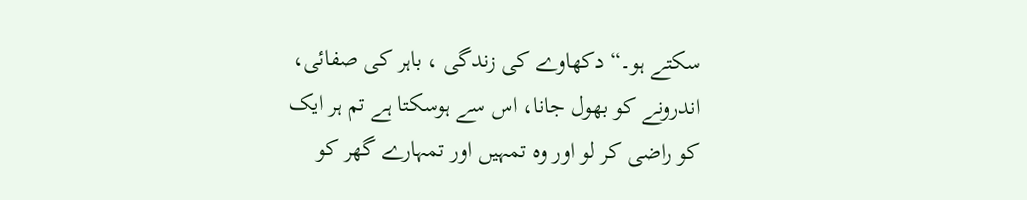سکتے ہو۔“ دکھاوے کی زندگی ، باہر کی صفائی، اندرونے کو بھول جانا، اس سے ہوسکتا ہے تم ہر ایک کو راضی کر لو اور وہ تمہیں اور تمہارے گھر کو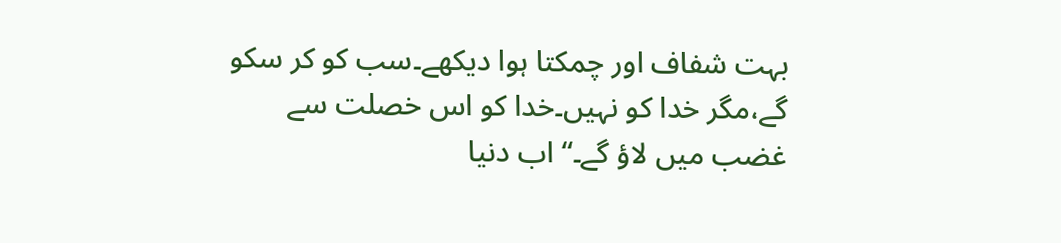بہت شفاف اور چمکتا ہوا دیکھے۔سب کو کر سکو گے،مگر خدا کو نہیں۔خدا کو اس خصلت سے غضب میں لاؤ گے۔“ اب دنیا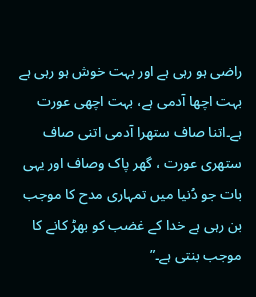راضی ہو رہی ہے اور بہت خوش ہو رہی ہے بہت اچھا آدمی ہے، بہت اچھی عورت ہے۔اتنا صاف ستھرا آدمی اتنی صاف ستھری عورت ، گھر پاک وصاف اور یہی بات جو دُنیا میں تمہاری مدح کا موجب بن رہی ہے خدا کے غضب کو بھڑ کانے کا موجب بنتی ہے۔”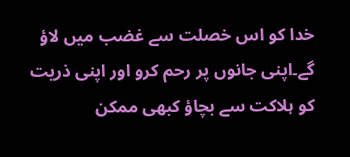خدا کو اس خصلت سے غضب میں لاؤ گے۔اپنی جانوں پر رحم کرو اور اپنی ذریت کو ہلاکت سے بچاؤ کبھی ممکن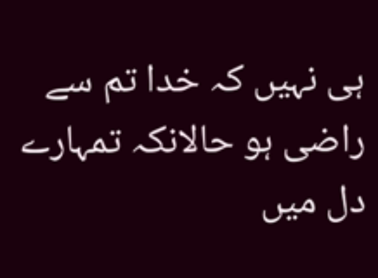ہی نہیں کہ خدا تم سے راضی ہو حالانکہ تمہارے دل میں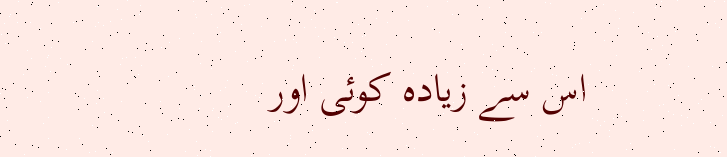اس سے زیادہ کوئی اور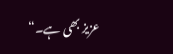عزیز بھی ہے۔“